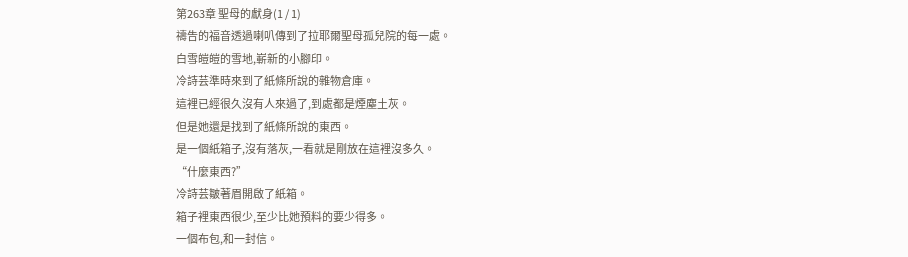第263章 聖母的獻身(1 / 1)
禱告的福音透過喇叭傳到了拉耶爾聖母孤兒院的每一處。
白雪皚皚的雪地,嶄新的小腳印。
冷詩芸準時來到了紙條所說的雜物倉庫。
這裡已經很久沒有人來過了,到處都是煙塵土灰。
但是她還是找到了紙條所說的東西。
是一個紙箱子,沒有落灰,一看就是剛放在這裡沒多久。
“什麼東西?”
冷詩芸皺著眉開啟了紙箱。
箱子裡東西很少,至少比她預料的要少得多。
一個布包,和一封信。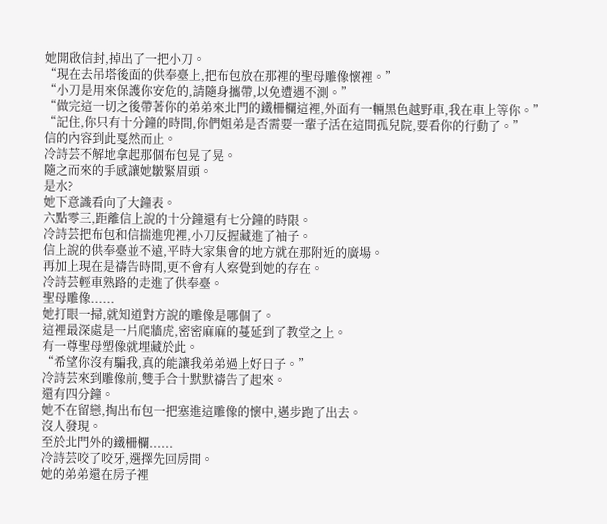她開啟信封,掉出了一把小刀。
“現在去吊塔後面的供奉臺上,把布包放在那裡的聖母雕像懷裡。”
“小刀是用來保護你安危的,請隨身攜帶,以免遭遇不測。”
“做完這一切之後帶著你的弟弟來北門的鐵柵欄這裡,外面有一輛黑色越野車,我在車上等你。”
“記住,你只有十分鐘的時間,你們姐弟是否需要一輩子活在這間孤兒院,要看你的行動了。”
信的內容到此戛然而止。
冷詩芸不解地拿起那個布包晃了晃。
隨之而來的手感讓她皺緊眉頭。
是水?
她下意識看向了大鐘表。
六點零三,距離信上說的十分鐘還有七分鐘的時限。
冷詩芸把布包和信揣進兜裡,小刀反握藏進了袖子。
信上說的供奉臺並不遠,平時大家集會的地方就在那附近的廣場。
再加上現在是禱告時間,更不會有人察覺到她的存在。
冷詩芸輕車熟路的走進了供奉臺。
聖母雕像......
她打眼一掃,就知道對方說的雕像是哪個了。
這裡最深處是一片爬牆虎,密密麻麻的蔓延到了教堂之上。
有一尊聖母塑像就埋藏於此。
“希望你沒有騙我,真的能讓我弟弟過上好日子。”
冷詩芸來到雕像前,雙手合十默默禱告了起來。
還有四分鐘。
她不在留戀,掏出布包一把塞進這雕像的懷中,邁步跑了出去。
沒人發現。
至於北門外的鐵柵欄......
冷詩芸咬了咬牙,選擇先回房間。
她的弟弟還在房子裡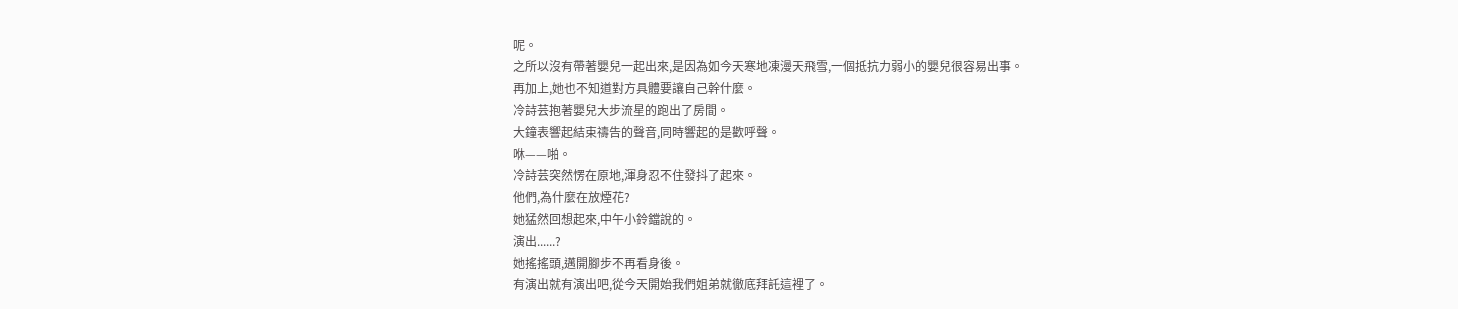呢。
之所以沒有帶著嬰兒一起出來,是因為如今天寒地凍漫天飛雪,一個抵抗力弱小的嬰兒很容易出事。
再加上,她也不知道對方具體要讓自己幹什麼。
冷詩芸抱著嬰兒大步流星的跑出了房間。
大鐘表響起結束禱告的聲音,同時響起的是歡呼聲。
咻——啪。
冷詩芸突然愣在原地,渾身忍不住發抖了起來。
他們,為什麼在放煙花?
她猛然回想起來,中午小鈴鐺說的。
演出......?
她搖搖頭,邁開腳步不再看身後。
有演出就有演出吧,從今天開始我們姐弟就徹底拜託這裡了。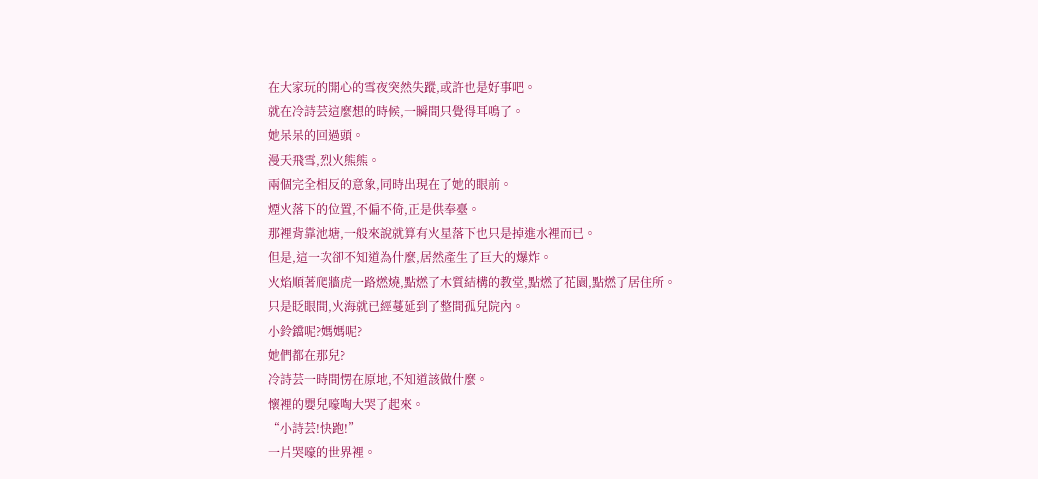在大家玩的開心的雪夜突然失蹤,或許也是好事吧。
就在冷詩芸這麼想的時候,一瞬間只覺得耳鳴了。
她呆呆的回過頭。
漫天飛雪,烈火熊熊。
兩個完全相反的意象,同時出現在了她的眼前。
煙火落下的位置,不偏不倚,正是供奉臺。
那裡背靠池塘,一般來說就算有火星落下也只是掉進水裡而已。
但是,這一次卻不知道為什麼,居然產生了巨大的爆炸。
火焰順著爬牆虎一路燃燒,點燃了木質結構的教堂,點燃了花園,點燃了居住所。
只是眨眼間,火海就已經蔓延到了整間孤兒院內。
小鈴鐺呢?媽媽呢?
她們都在那兒?
冷詩芸一時間愣在原地,不知道該做什麼。
懷裡的嬰兒嚎啕大哭了起來。
“小詩芸!快跑!”
一片哭嚎的世界裡。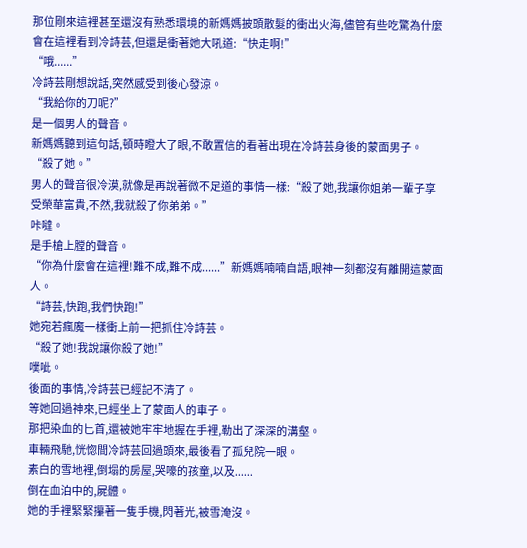那位剛來這裡甚至還沒有熟悉環境的新媽媽披頭散髮的衝出火海,儘管有些吃驚為什麼會在這裡看到冷詩芸,但還是衝著她大吼道:“快走啊!”
“哦......”
冷詩芸剛想說話,突然感受到後心發涼。
“我給你的刀呢?”
是一個男人的聲音。
新媽媽聽到這句話,頓時瞪大了眼,不敢置信的看著出現在冷詩芸身後的蒙面男子。
“殺了她。”
男人的聲音很冷漠,就像是再說著微不足道的事情一樣:“殺了她,我讓你姐弟一輩子享受榮華富貴,不然,我就殺了你弟弟。”
咔噠。
是手槍上膛的聲音。
“你為什麼會在這裡!難不成,難不成......”新媽媽喃喃自語,眼神一刻都沒有離開這蒙面人。
“詩芸,快跑,我們快跑!”
她宛若瘋魔一樣衝上前一把抓住冷詩芸。
“殺了她!我說讓你殺了她!”
噗呲。
後面的事情,冷詩芸已經記不清了。
等她回過神來,已經坐上了蒙面人的車子。
那把染血的匕首,還被她牢牢地握在手裡,勒出了深深的溝壑。
車輛飛馳,恍惚間冷詩芸回過頭來,最後看了孤兒院一眼。
素白的雪地裡,倒塌的房屋,哭嚎的孩童,以及......
倒在血泊中的,屍體。
她的手裡緊緊攥著一隻手機,閃著光,被雪淹沒。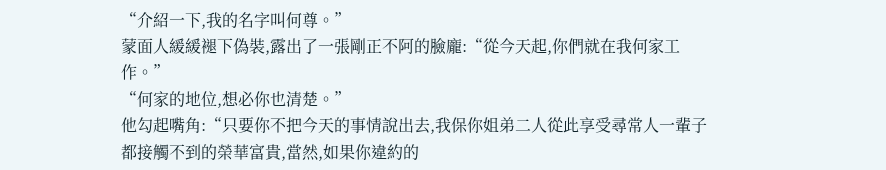“介紹一下,我的名字叫何尊。”
蒙面人緩緩褪下偽裝,露出了一張剛正不阿的臉龐:“從今天起,你們就在我何家工作。”
“何家的地位,想必你也清楚。”
他勾起嘴角:“只要你不把今天的事情說出去,我保你姐弟二人從此享受尋常人一輩子都接觸不到的榮華富貴,當然,如果你違約的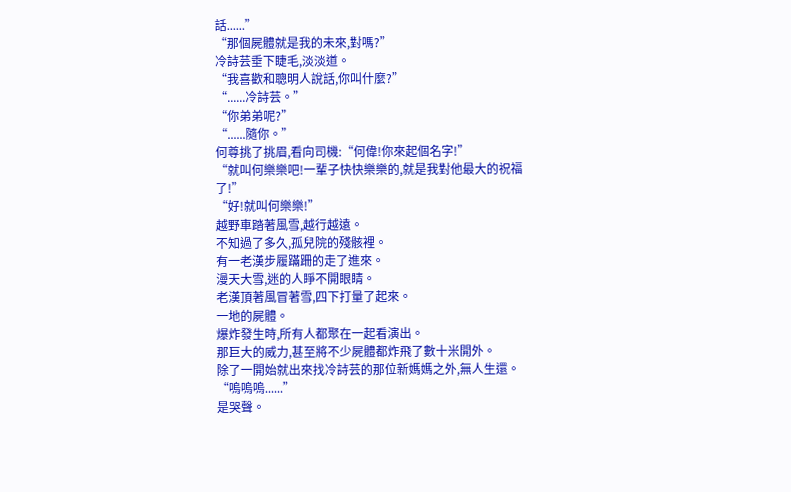話......”
“那個屍體就是我的未來,對嗎?”
冷詩芸垂下睫毛,淡淡道。
“我喜歡和聰明人說話,你叫什麼?”
“......冷詩芸。”
“你弟弟呢?”
“......隨你。”
何尊挑了挑眉,看向司機:“何偉!你來起個名字!”
“就叫何樂樂吧!一輩子快快樂樂的,就是我對他最大的祝福了!”
“好!就叫何樂樂!”
越野車踏著風雪,越行越遠。
不知過了多久,孤兒院的殘骸裡。
有一老漢步履蹣跚的走了進來。
漫天大雪,迷的人睜不開眼睛。
老漢頂著風冒著雪,四下打量了起來。
一地的屍體。
爆炸發生時,所有人都聚在一起看演出。
那巨大的威力,甚至將不少屍體都炸飛了數十米開外。
除了一開始就出來找冷詩芸的那位新媽媽之外,無人生還。
“嗚嗚嗚......”
是哭聲。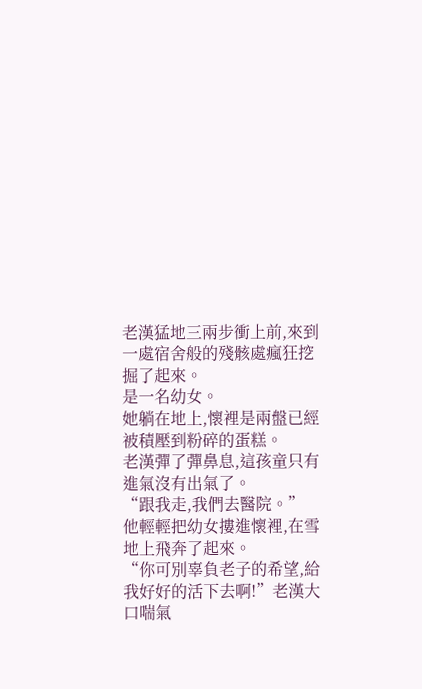老漢猛地三兩步衝上前,來到一處宿舍般的殘骸處瘋狂挖掘了起來。
是一名幼女。
她躺在地上,懷裡是兩盤已經被積壓到粉碎的蛋糕。
老漢彈了彈鼻息,這孩童只有進氣沒有出氣了。
“跟我走,我們去醫院。”
他輕輕把幼女摟進懷裡,在雪地上飛奔了起來。
“你可別辜負老子的希望,給我好好的活下去啊!”老漢大口喘氣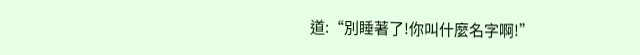道:“別睡著了!你叫什麼名字啊!”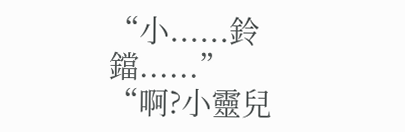“小......鈴鐺......”
“啊?小靈兒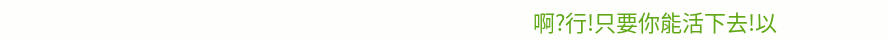啊?行!只要你能活下去!以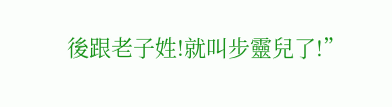後跟老子姓!就叫步靈兒了!”